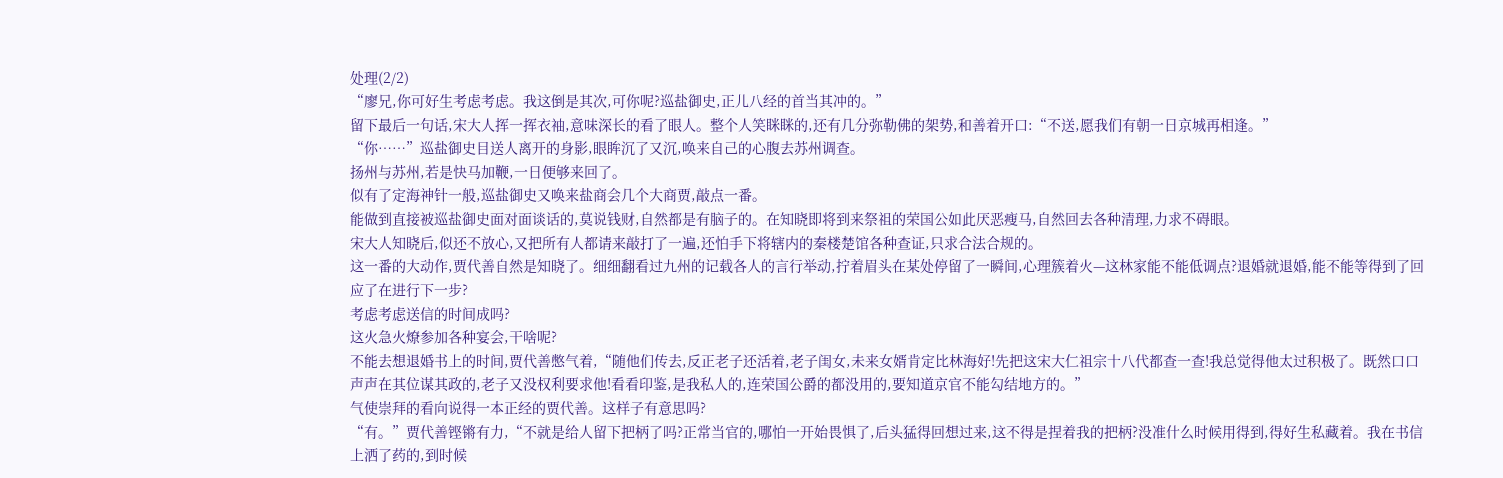处理(2/2)
“廖兄,你可好生考虑考虑。我这倒是其次,可你呢?巡盐御史,正儿八经的首当其冲的。”
留下最后一句话,宋大人挥一挥衣袖,意味深长的看了眼人。整个人笑眯眯的,还有几分弥勒佛的架势,和善着开口:“不送,愿我们有朝一日京城再相逢。”
“你……”巡盐御史目送人离开的身影,眼眸沉了又沉,唤来自己的心腹去苏州调查。
扬州与苏州,若是快马加鞭,一日便够来回了。
似有了定海神针一般,巡盐御史又唤来盐商会几个大商贾,敲点一番。
能做到直接被巡盐御史面对面谈话的,莫说钱财,自然都是有脑子的。在知晓即将到来祭祖的荣国公如此厌恶瘦马,自然回去各种清理,力求不碍眼。
宋大人知晓后,似还不放心,又把所有人都请来敲打了一遍,还怕手下将辖内的秦楼楚馆各种查证,只求合法合规的。
这一番的大动作,贾代善自然是知晓了。细细翻看过九州的记载各人的言行举动,拧着眉头在某处停留了一瞬间,心理簇着火—这林家能不能低调点?退婚就退婚,能不能等得到了回应了在进行下一步?
考虑考虑送信的时间成吗?
这火急火燎参加各种宴会,干啥呢?
不能去想退婚书上的时间,贾代善憋气着,“随他们传去,反正老子还活着,老子闺女,未来女婿肯定比林海好!先把这宋大仁祖宗十八代都查一查!我总觉得他太过积极了。既然口口声声在其位谋其政的,老子又没权利要求他!看看印鉴,是我私人的,连荣国公爵的都没用的,要知道京官不能勾结地方的。”
气使崇拜的看向说得一本正经的贾代善。这样子有意思吗?
“有。”贾代善铿锵有力,“不就是给人留下把柄了吗?正常当官的,哪怕一开始畏惧了,后头猛得回想过来,这不得是捏着我的把柄?没准什么时候用得到,得好生私藏着。我在书信上洒了药的,到时候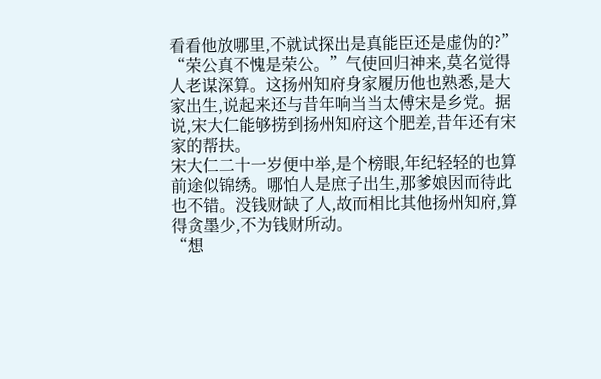看看他放哪里,不就试探出是真能臣还是虚伪的?”
“荣公真不愧是荣公。”气使回归神来,莫名觉得人老谋深算。这扬州知府身家履历他也熟悉,是大家出生,说起来还与昔年响当当太傅宋是乡党。据说,宋大仁能够捞到扬州知府这个肥差,昔年还有宋家的帮扶。
宋大仁二十一岁便中举,是个榜眼,年纪轻轻的也算前途似锦绣。哪怕人是庶子出生,那爹娘因而待此也不错。没钱财缺了人,故而相比其他扬州知府,算得贪墨少,不为钱财所动。
“想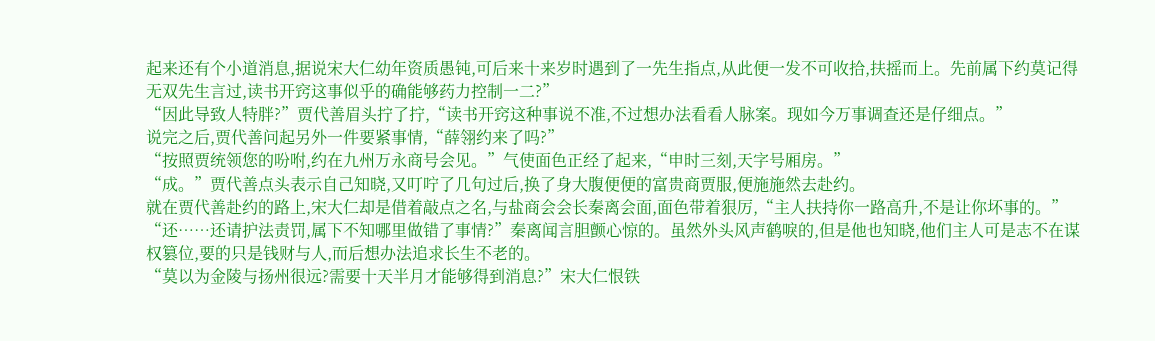起来还有个小道消息,据说宋大仁幼年资质愚钝,可后来十来岁时遇到了一先生指点,从此便一发不可收拾,扶摇而上。先前属下约莫记得无双先生言过,读书开窍这事似乎的确能够药力控制一二?”
“因此导致人特胖?”贾代善眉头拧了拧,“读书开窍这种事说不准,不过想办法看看人脉案。现如今万事调查还是仔细点。”
说完之后,贾代善问起另外一件要紧事情,“薛翎约来了吗?”
“按照贾统领您的吩咐,约在九州万永商号会见。”气使面色正经了起来,“申时三刻,天字号厢房。”
“成。”贾代善点头表示自己知晓,又叮咛了几句过后,换了身大腹便便的富贵商贾服,便施施然去赴约。
就在贾代善赴约的路上,宋大仁却是借着敲点之名,与盐商会会长秦离会面,面色带着狠厉,“主人扶持你一路高升,不是让你坏事的。”
“还……还请护法责罚,属下不知哪里做错了事情?”秦离闻言胆颤心惊的。虽然外头风声鹤唳的,但是他也知晓,他们主人可是志不在谋权篡位,要的只是钱财与人,而后想办法追求长生不老的。
“莫以为金陵与扬州很远?需要十天半月才能够得到消息?”宋大仁恨铁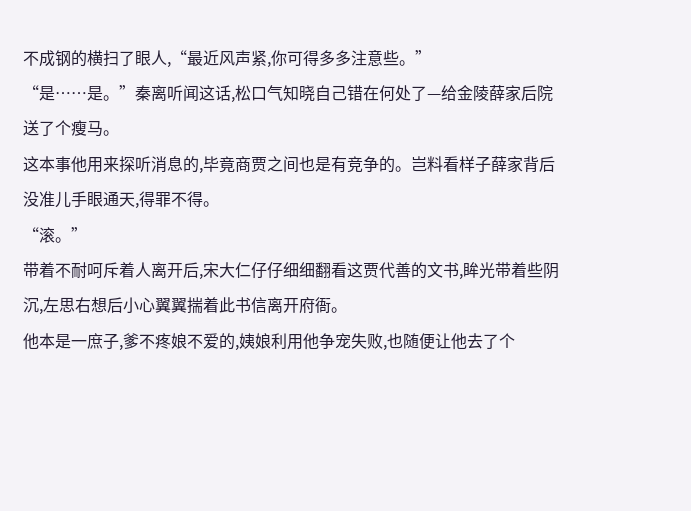不成钢的横扫了眼人,“最近风声紧,你可得多多注意些。”
“是……是。”秦离听闻这话,松口气知晓自己错在何处了—给金陵薛家后院送了个瘦马。
这本事他用来探听消息的,毕竟商贾之间也是有竞争的。岂料看样子薛家背后没准儿手眼通天,得罪不得。
“滚。”
带着不耐呵斥着人离开后,宋大仁仔仔细细翻看这贾代善的文书,眸光带着些阴沉,左思右想后小心翼翼揣着此书信离开府衙。
他本是一庶子,爹不疼娘不爱的,姨娘利用他争宠失败,也随便让他去了个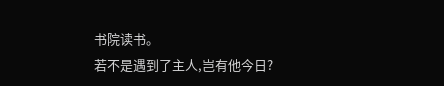书院读书。
若不是遇到了主人,岂有他今日?